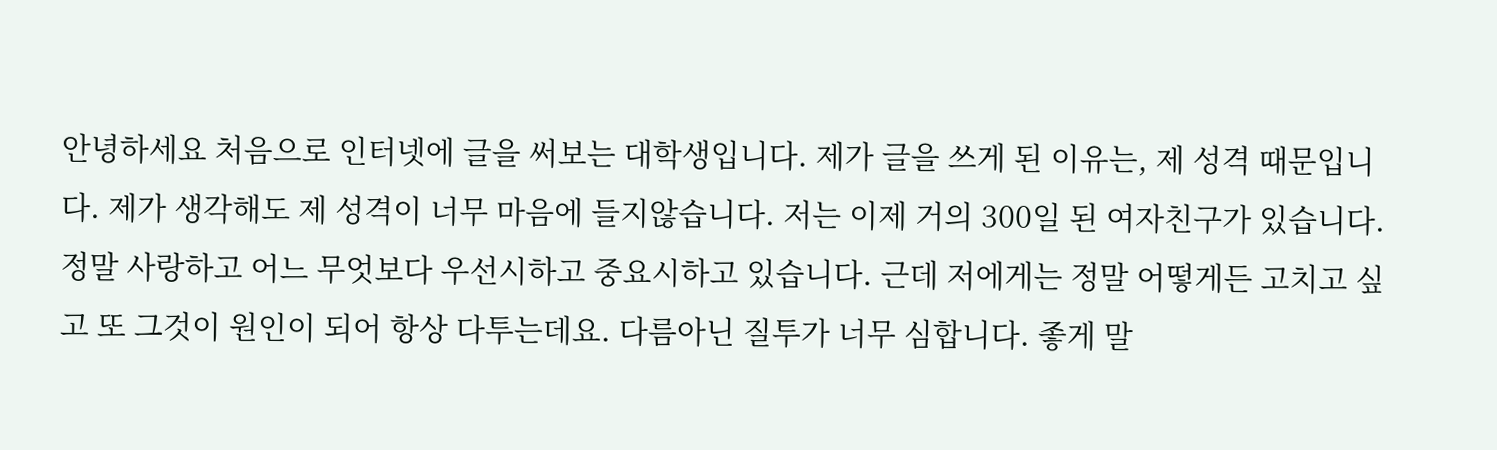안녕하세요 처음으로 인터넷에 글을 써보는 대학생입니다. 제가 글을 쓰게 된 이유는, 제 성격 때문입니다. 제가 생각해도 제 성격이 너무 마음에 들지않습니다. 저는 이제 거의 300일 된 여자친구가 있습니다. 정말 사랑하고 어느 무엇보다 우선시하고 중요시하고 있습니다. 근데 저에게는 정말 어떻게든 고치고 싶고 또 그것이 원인이 되어 항상 다투는데요. 다름아닌 질투가 너무 심합니다. 좋게 말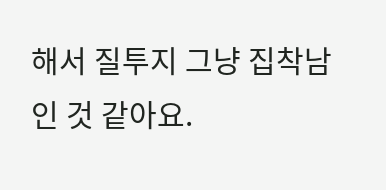해서 질투지 그냥 집착남인 것 같아요.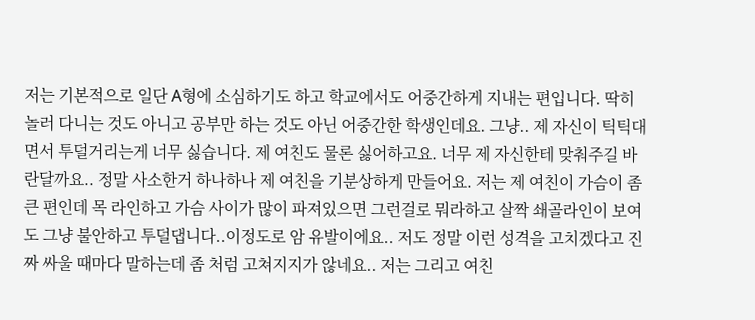저는 기본적으로 일단 A형에 소심하기도 하고 학교에서도 어중간하게 지내는 편입니다. 딱히 놀러 다니는 것도 아니고 공부만 하는 것도 아닌 어중간한 학생인데요. 그냥.. 제 자신이 틱틱대면서 투덜거리는게 너무 싫습니다. 제 여친도 물론 싫어하고요. 너무 제 자신한테 맞춰주길 바란달까요.. 정말 사소한거 하나하나 제 여친을 기분상하게 만들어요. 저는 제 여친이 가슴이 좀 큰 편인데 목 라인하고 가슴 사이가 많이 파져있으면 그런걸로 뭐라하고 살짝 쇄골라인이 보여도 그냥 불안하고 투덜댑니다..이정도로 암 유발이에요.. 저도 정말 이런 성격을 고치겠다고 진짜 싸울 때마다 말하는데 좀 처럼 고쳐지지가 않네요.. 저는 그리고 여친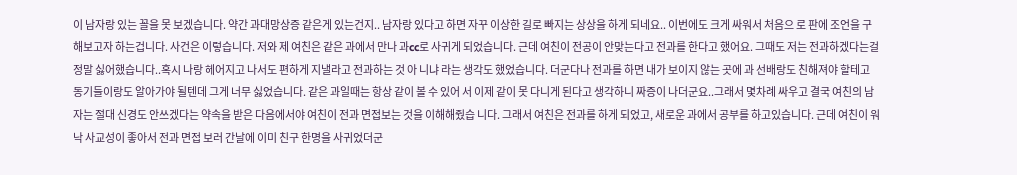이 남자랑 있는 꼴을 못 보겠습니다. 약간 과대망상증 같은게 있는건지.. 남자랑 있다고 하면 자꾸 이상한 길로 빠지는 상상을 하게 되네요.. 이번에도 크게 싸워서 처음으 로 판에 조언을 구해보고자 하는겁니다. 사건은 이렇습니다. 저와 제 여친은 같은 과에서 만나 과cc로 사귀게 되었습니다. 근데 여친이 전공이 안맞는다고 전과를 한다고 했어요. 그때도 저는 전과하겠다는걸 정말 싫어했습니다..혹시 나랑 헤어지고 나서도 편하게 지낼라고 전과하는 것 아 니냐 라는 생각도 했었습니다. 더군다나 전과를 하면 내가 보이지 않는 곳에 과 선배랑도 친해져야 할테고 동기들이랑도 알아가야 될텐데 그게 너무 싫었습니다. 같은 과일때는 항상 같이 볼 수 있어 서 이제 같이 못 다니게 된다고 생각하니 짜증이 나더군요..그래서 몇차례 싸우고 결국 여친의 남자는 절대 신경도 안쓰겠다는 약속을 받은 다음에서야 여친이 전과 면접보는 것을 이해해줬습 니다. 그래서 여친은 전과를 하게 되었고, 새로운 과에서 공부를 하고있습니다. 근데 여친이 워낙 사교성이 좋아서 전과 면접 보러 간날에 이미 친구 한명을 사귀었더군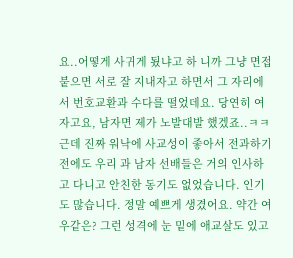요..어떻게 사귀게 됬냐고 하 니까 그냥 면접 붙으면 서로 잘 지내자고 하면서 그 자리에서 번호교환과 수다를 떨었데요. 당연히 여자고요, 남자면 제가 노발대발 했겠죠..ㅋㅋ 근데 진짜 워낙에 사교성이 좋아서 전과하기 전에도 우리 과 남자 선배들은 거의 인사하고 다니고 안친한 동기도 없었습니다. 인기도 많습니다. 정말 예쁘게 생겼어요. 약간 여우같은? 그런 성격에 눈 밑에 애교살도 있고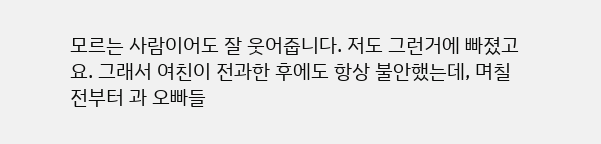모르는 사람이어도 잘 웃어줍니다. 저도 그런거에 빠졌고요. 그래서 여친이 전과한 후에도 항상 불안했는데, 며칠 전부터 과 오빠들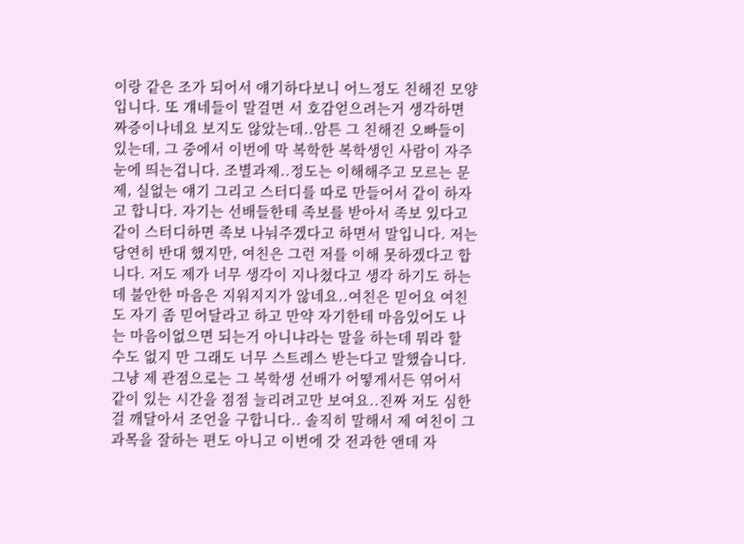이랑 같은 조가 되어서 얘기하다보니 어느정도 친해진 모양입니다. 또 걔네들이 말걸면 서 호감얻으려는거 생각하면 짜증이나네요 보지도 않았는데..암튼 그 친해진 오빠들이 있는데, 그 중에서 이번에 막 복학한 복학생인 사람이 자주 눈에 띄는겁니다. 조별과제..정도는 이해해주고 모르는 문제, 실없는 얘기 그리고 스터디를 따로 만들어서 같이 하자고 합니다. 자기는 선배들한테 족보를 받아서 족보 있다고 같이 스터디하면 족보 나눠주겠다고 하면서 말입니다. 저는 당연히 반대 했지만, 여친은 그런 저를 이해 못하겠다고 합니다. 저도 제가 너무 생각이 지나쳤다고 생각 하기도 하는데 불안한 마음은 지워지지가 않네요..여친은 믿어요 여친도 자기 좀 믿어달라고 하고 만약 자기한테 마음있어도 나는 마음이없으면 되는거 아니냐라는 말을 하는데 뭐라 할 수도 없지 만 그래도 너무 스트레스 받는다고 말했습니다. 그냥 제 관점으로는 그 복학생 선배가 어떻게서든 엮어서 같이 있는 시간을 점점 늘리려고만 보여요..진짜 저도 심한걸 깨달아서 조언을 구합니다.. 솔직히 말해서 제 여친이 그 과목을 잘하는 편도 아니고 이번에 갓 전과한 앤데 자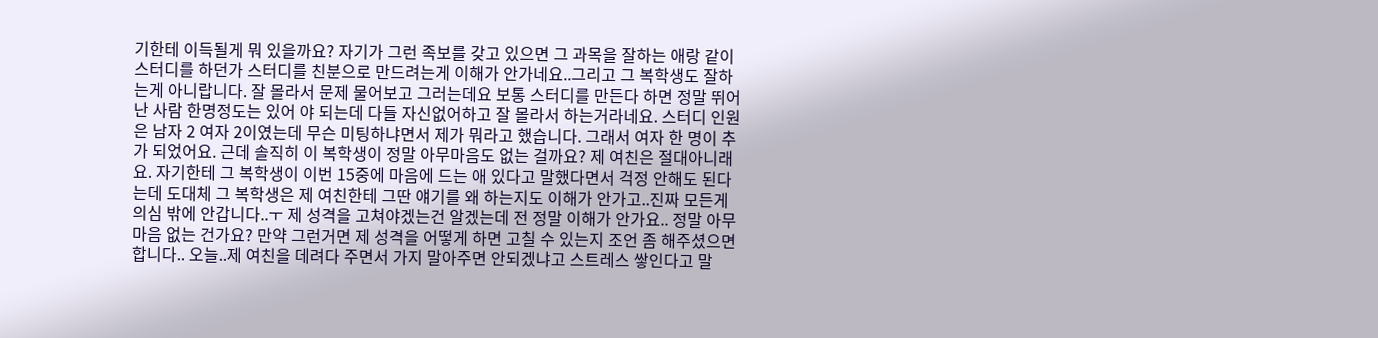기한테 이득될게 뭐 있을까요? 자기가 그런 족보를 갖고 있으면 그 과목을 잘하는 애랑 같이 스터디를 하던가 스터디를 친분으로 만드려는게 이해가 안가네요..그리고 그 복학생도 잘하는게 아니랍니다. 잘 몰라서 문제 물어보고 그러는데요 보통 스터디를 만든다 하면 정말 뛰어난 사람 한명정도는 있어 야 되는데 다들 자신없어하고 잘 몰라서 하는거라네요. 스터디 인원은 남자 2 여자 2이였는데 무슨 미팅하냐면서 제가 뭐라고 했습니다. 그래서 여자 한 명이 추가 되었어요. 근데 솔직히 이 복학생이 정말 아무마음도 없는 걸까요? 제 여친은 절대아니래요. 자기한테 그 복학생이 이번 15중에 마음에 드는 애 있다고 말했다면서 걱정 안해도 된다는데 도대체 그 복학생은 제 여친한테 그딴 얘기를 왜 하는지도 이해가 안가고..진짜 모든게 의심 밖에 안갑니다..ㅜ 제 성격을 고쳐야겠는건 알겠는데 전 정말 이해가 안가요.. 정말 아무 마음 없는 건가요? 만약 그런거면 제 성격을 어떻게 하면 고칠 수 있는지 조언 좀 해주셨으면 합니다.. 오늘..제 여친을 데려다 주면서 가지 말아주면 안되겠냐고 스트레스 쌓인다고 말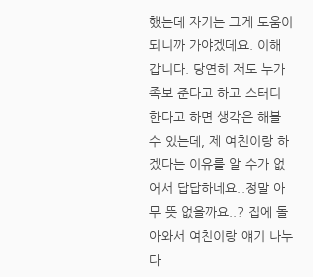했는데 자기는 그게 도움이 되니까 가야겠데요. 이해 갑니다. 당연히 저도 누가 족보 준다고 하고 스터디 한다고 하면 생각은 해볼 수 있는데, 제 여친이랑 하겠다는 이유를 알 수가 없어서 답답하네요..정말 아무 뜻 없을까요..? 집에 돌아와서 여친이랑 얘기 나누다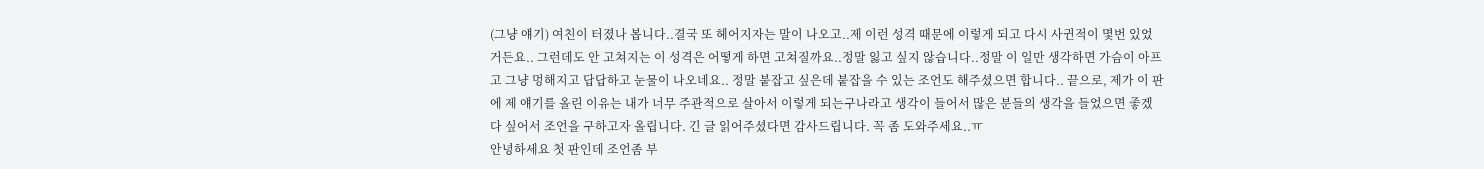(그냥 얘기) 여친이 터졌나 봅니다..결국 또 헤어지자는 말이 나오고..제 이런 성격 때문에 이렇게 되고 다시 사귄적이 몇번 있었거든요.. 그런데도 안 고쳐지는 이 성격은 어떻게 하면 고쳐질까요..정말 잃고 싶지 않습니다..정말 이 일만 생각하면 가슴이 아프고 그냥 멍해지고 답답하고 눈물이 나오네요.. 정말 붙잡고 싶은데 붙잡을 수 있는 조언도 해주셨으면 합니다.. 끝으로, 제가 이 판에 제 얘기를 올린 이유는 내가 너무 주관적으로 살아서 이렇게 되는구나라고 생각이 들어서 많은 분들의 생각을 들었으면 좋겠다 싶어서 조언을 구하고자 올립니다. 긴 글 읽어주셨다면 감사드립니다. 꼭 좀 도와주세요..ㅠ
안녕하세요 첫 판인데 조언좀 부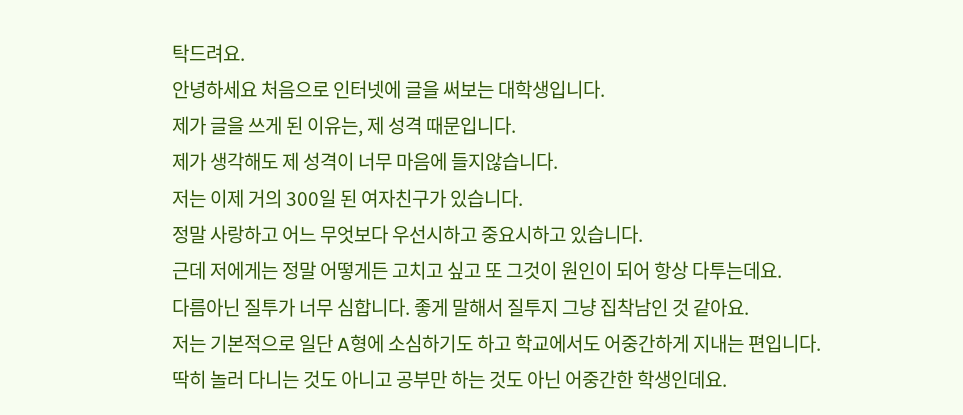탁드려요.
안녕하세요 처음으로 인터넷에 글을 써보는 대학생입니다.
제가 글을 쓰게 된 이유는, 제 성격 때문입니다.
제가 생각해도 제 성격이 너무 마음에 들지않습니다.
저는 이제 거의 300일 된 여자친구가 있습니다.
정말 사랑하고 어느 무엇보다 우선시하고 중요시하고 있습니다.
근데 저에게는 정말 어떻게든 고치고 싶고 또 그것이 원인이 되어 항상 다투는데요.
다름아닌 질투가 너무 심합니다. 좋게 말해서 질투지 그냥 집착남인 것 같아요.
저는 기본적으로 일단 A형에 소심하기도 하고 학교에서도 어중간하게 지내는 편입니다.
딱히 놀러 다니는 것도 아니고 공부만 하는 것도 아닌 어중간한 학생인데요.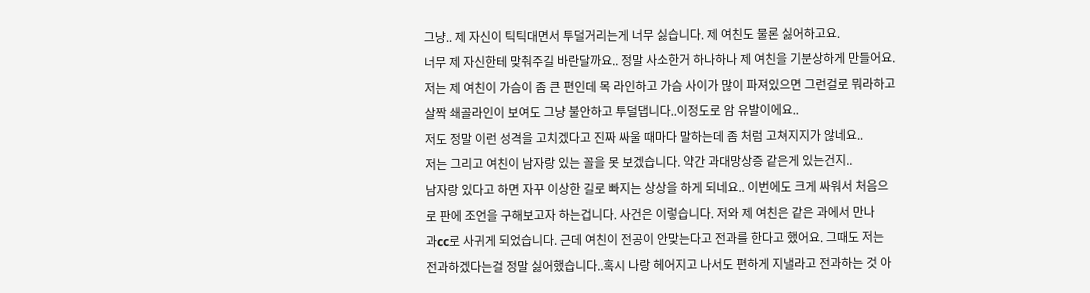그냥.. 제 자신이 틱틱대면서 투덜거리는게 너무 싫습니다. 제 여친도 물론 싫어하고요.
너무 제 자신한테 맞춰주길 바란달까요.. 정말 사소한거 하나하나 제 여친을 기분상하게 만들어요.
저는 제 여친이 가슴이 좀 큰 편인데 목 라인하고 가슴 사이가 많이 파져있으면 그런걸로 뭐라하고
살짝 쇄골라인이 보여도 그냥 불안하고 투덜댑니다..이정도로 암 유발이에요..
저도 정말 이런 성격을 고치겠다고 진짜 싸울 때마다 말하는데 좀 처럼 고쳐지지가 않네요..
저는 그리고 여친이 남자랑 있는 꼴을 못 보겠습니다. 약간 과대망상증 같은게 있는건지..
남자랑 있다고 하면 자꾸 이상한 길로 빠지는 상상을 하게 되네요.. 이번에도 크게 싸워서 처음으
로 판에 조언을 구해보고자 하는겁니다. 사건은 이렇습니다. 저와 제 여친은 같은 과에서 만나
과cc로 사귀게 되었습니다. 근데 여친이 전공이 안맞는다고 전과를 한다고 했어요. 그때도 저는
전과하겠다는걸 정말 싫어했습니다..혹시 나랑 헤어지고 나서도 편하게 지낼라고 전과하는 것 아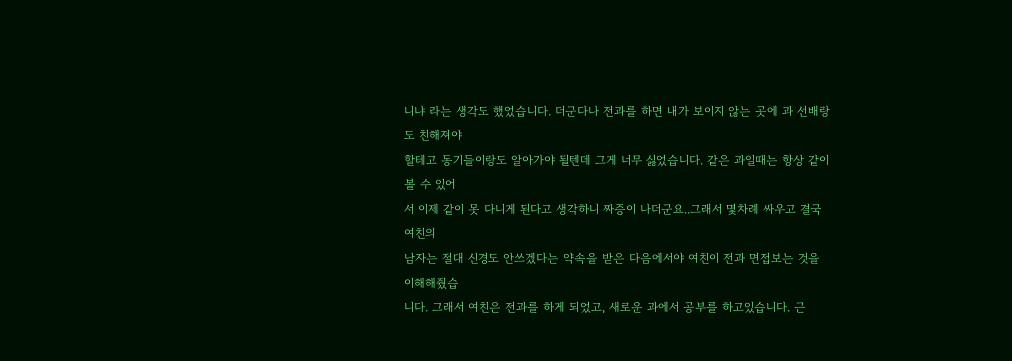니냐 라는 생각도 했었습니다. 더군다나 전과를 하면 내가 보이지 않는 곳에 과 선배랑도 친해져야
할테고 동기들이랑도 알아가야 될텐데 그게 너무 싫었습니다. 같은 과일때는 항상 같이 볼 수 있어
서 이제 같이 못 다니게 된다고 생각하니 짜증이 나더군요..그래서 몇차례 싸우고 결국 여친의
남자는 절대 신경도 안쓰겠다는 약속을 받은 다음에서야 여친이 전과 면접보는 것을 이해해줬습
니다. 그래서 여친은 전과를 하게 되었고, 새로운 과에서 공부를 하고있습니다. 근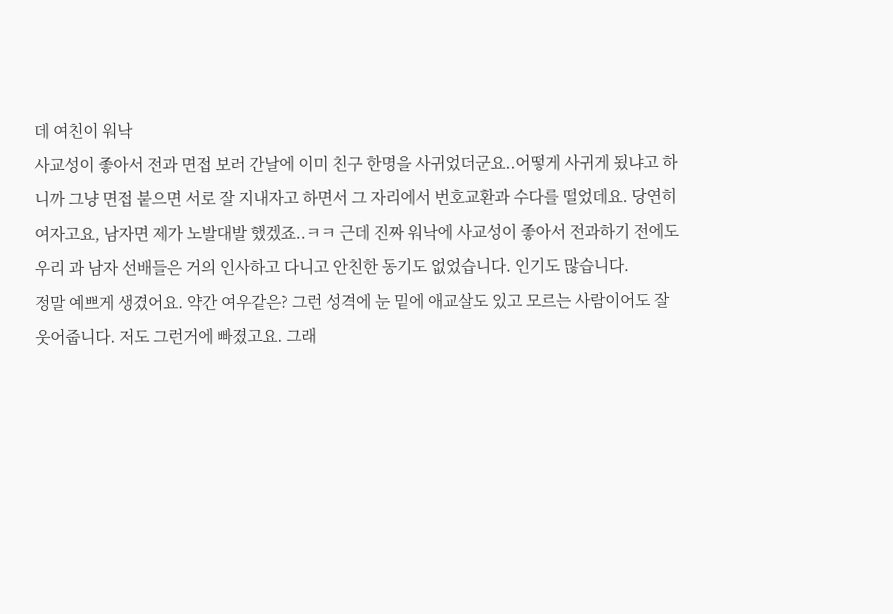데 여친이 워낙
사교성이 좋아서 전과 면접 보러 간날에 이미 친구 한명을 사귀었더군요..어떻게 사귀게 됬냐고 하
니까 그냥 면접 붙으면 서로 잘 지내자고 하면서 그 자리에서 번호교환과 수다를 떨었데요. 당연히
여자고요, 남자면 제가 노발대발 했겠죠..ㅋㅋ 근데 진짜 워낙에 사교성이 좋아서 전과하기 전에도
우리 과 남자 선배들은 거의 인사하고 다니고 안친한 동기도 없었습니다. 인기도 많습니다.
정말 예쁘게 생겼어요. 약간 여우같은? 그런 성격에 눈 밑에 애교살도 있고 모르는 사람이어도 잘
웃어줍니다. 저도 그런거에 빠졌고요. 그래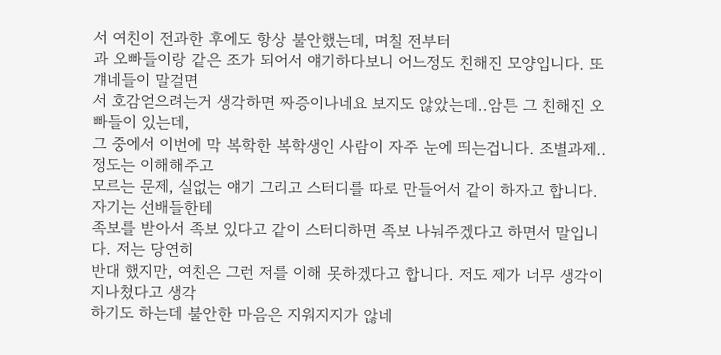서 여친이 전과한 후에도 항상 불안했는데, 며칠 전부터
과 오빠들이랑 같은 조가 되어서 얘기하다보니 어느정도 친해진 모양입니다. 또 걔네들이 말걸면
서 호감얻으려는거 생각하면 짜증이나네요 보지도 않았는데..암튼 그 친해진 오빠들이 있는데,
그 중에서 이번에 막 복학한 복학생인 사람이 자주 눈에 띄는겁니다. 조별과제..정도는 이해해주고
모르는 문제, 실없는 얘기 그리고 스터디를 따로 만들어서 같이 하자고 합니다. 자기는 선배들한테
족보를 받아서 족보 있다고 같이 스터디하면 족보 나눠주겠다고 하면서 말입니다. 저는 당연히
반대 했지만, 여친은 그런 저를 이해 못하겠다고 합니다. 저도 제가 너무 생각이 지나쳤다고 생각
하기도 하는데 불안한 마음은 지워지지가 않네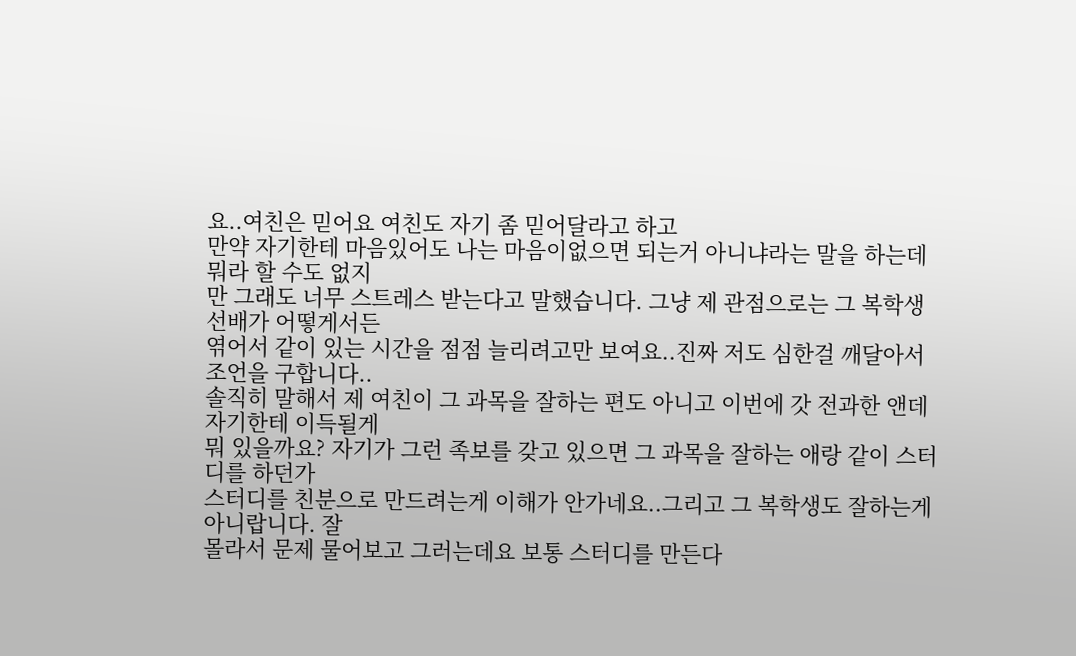요..여친은 믿어요 여친도 자기 좀 믿어달라고 하고
만약 자기한테 마음있어도 나는 마음이없으면 되는거 아니냐라는 말을 하는데 뭐라 할 수도 없지
만 그래도 너무 스트레스 받는다고 말했습니다. 그냥 제 관점으로는 그 복학생 선배가 어떻게서든
엮어서 같이 있는 시간을 점점 늘리려고만 보여요..진짜 저도 심한걸 깨달아서 조언을 구합니다..
솔직히 말해서 제 여친이 그 과목을 잘하는 편도 아니고 이번에 갓 전과한 앤데 자기한테 이득될게
뭐 있을까요? 자기가 그런 족보를 갖고 있으면 그 과목을 잘하는 애랑 같이 스터디를 하던가
스터디를 친분으로 만드려는게 이해가 안가네요..그리고 그 복학생도 잘하는게 아니랍니다. 잘
몰라서 문제 물어보고 그러는데요 보통 스터디를 만든다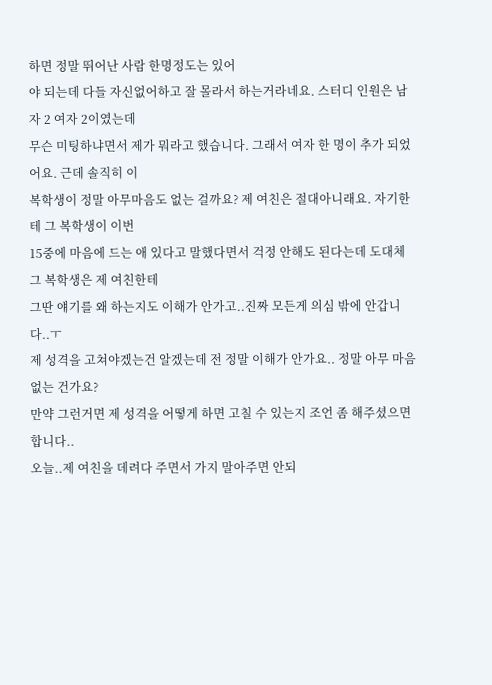하면 정말 뛰어난 사람 한명정도는 있어
야 되는데 다들 자신없어하고 잘 몰라서 하는거라네요. 스터디 인원은 남자 2 여자 2이였는데
무슨 미팅하냐면서 제가 뭐라고 했습니다. 그래서 여자 한 명이 추가 되었어요. 근데 솔직히 이
복학생이 정말 아무마음도 없는 걸까요? 제 여친은 절대아니래요. 자기한테 그 복학생이 이번
15중에 마음에 드는 애 있다고 말했다면서 걱정 안해도 된다는데 도대체 그 복학생은 제 여친한테
그딴 얘기를 왜 하는지도 이해가 안가고..진짜 모든게 의심 밖에 안갑니다..ㅜ
제 성격을 고쳐야겠는건 알겠는데 전 정말 이해가 안가요.. 정말 아무 마음 없는 건가요?
만약 그런거면 제 성격을 어떻게 하면 고칠 수 있는지 조언 좀 해주셨으면 합니다..
오늘..제 여친을 데려다 주면서 가지 말아주면 안되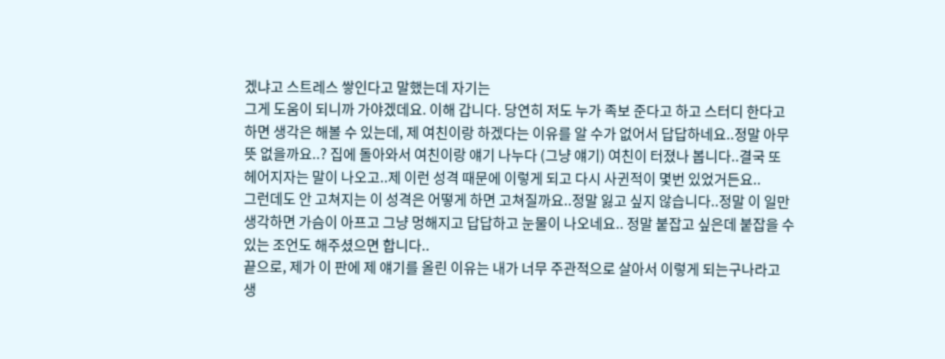겠냐고 스트레스 쌓인다고 말했는데 자기는
그게 도움이 되니까 가야겠데요. 이해 갑니다. 당연히 저도 누가 족보 준다고 하고 스터디 한다고
하면 생각은 해볼 수 있는데, 제 여친이랑 하겠다는 이유를 알 수가 없어서 답답하네요..정말 아무
뜻 없을까요..? 집에 돌아와서 여친이랑 얘기 나누다 (그냥 얘기) 여친이 터졌나 봅니다..결국 또
헤어지자는 말이 나오고..제 이런 성격 때문에 이렇게 되고 다시 사귄적이 몇번 있었거든요..
그런데도 안 고쳐지는 이 성격은 어떻게 하면 고쳐질까요..정말 잃고 싶지 않습니다..정말 이 일만
생각하면 가슴이 아프고 그냥 멍해지고 답답하고 눈물이 나오네요.. 정말 붙잡고 싶은데 붙잡을 수
있는 조언도 해주셨으면 합니다..
끝으로, 제가 이 판에 제 얘기를 올린 이유는 내가 너무 주관적으로 살아서 이렇게 되는구나라고
생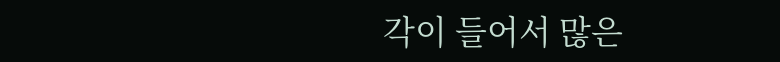각이 들어서 많은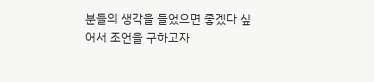분들의 생각을 들었으면 좋겠다 싶어서 조언을 구하고자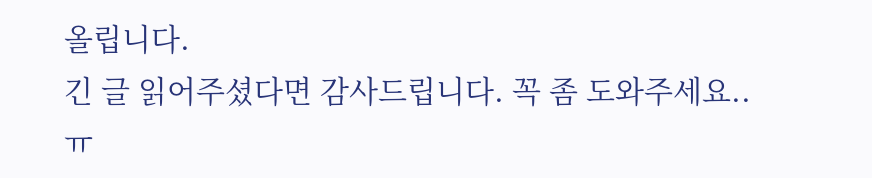올립니다.
긴 글 읽어주셨다면 감사드립니다. 꼭 좀 도와주세요..ㅠ